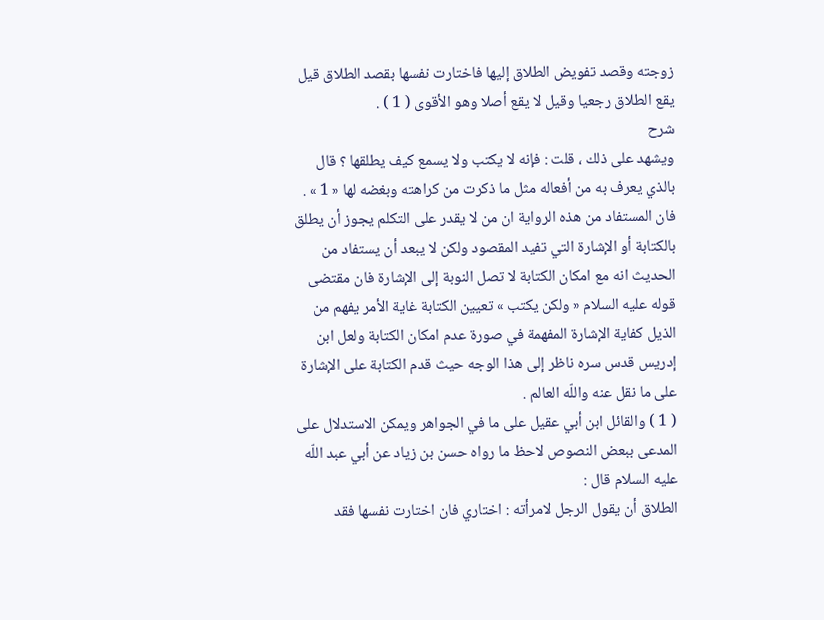زوجته وقصد تفويض الطلاق إليها فاختارت نفسها بقصد الطلاق قيل يقع الطلاق رجعيا وقيل لا يقع أصلا وهو الأقوى ( 1 ) .
شرح
ويشهد على ذلك ، قلت : فإنه لا يكتب ولا يسمع كيف يطلقها ؟ قال بالذي يعرف به من أفعاله مثل ما ذكرت من كراهته وبغضه لها « 1 » .
فان المستفاد من هذه الرواية ان من لا يقدر على التكلم يجوز أن يطلق بالكتابة أو الإشارة التي تفيد المقصود ولكن لا يبعد أن يستفاد من الحديث انه مع امكان الكتابة لا تصل النوبة إلى الإشارة فان مقتضى قوله عليه السلام « ولكن يكتب » تعيين الكتابة غاية الأمر يفهم من الذيل كفاية الإشارة المفهمة في صورة عدم امكان الكتابة ولعل ابن إدريس قدس سره ناظر إلى هذا الوجه حيث قدم الكتابة على الإشارة على ما نقل عنه واللّه العالم .
( 1 ) والقائل ابن أبي عقيل على ما في الجواهر ويمكن الاستدلال على المدعى ببعض النصوص لاحظ ما رواه حسن بن زياد عن أبي عبد اللّه عليه السلام قال :
الطلاق أن يقول الرجل لامرأته : اختاري فان اختارت نفسها فقد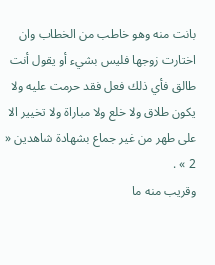بانت منه وهو خاطب من الخطاب وان اختارت زوجها فليس بشيء أو يقول أنت طالق فأي ذلك فعل فقد حرمت عليه ولا يكون طلاق ولا خلع ولا مباراة ولا تخيير الا على طهر من غير جماع بشهادة شاهدين « 2 » .
وقريب منه ما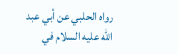رواه الحلبي عن أبي عبد اللّه عليه السلام في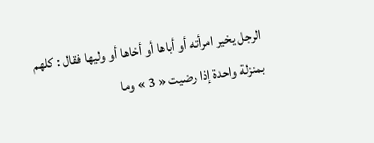الرجل يخير امرأته أو أباها أو أخاها أو وليها فقال : كلهم بمنزلة واحدة إذا رضيت « 3 » وما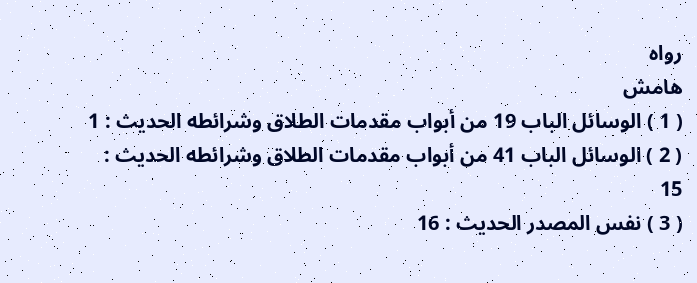رواه
هامش
( 1 ) الوسائل الباب 19 من أبواب مقدمات الطلاق وشرائطه الحديث : 1
( 2 ) الوسائل الباب 41 من أبواب مقدمات الطلاق وشرائطه الحديث : 15
( 3 ) نفس المصدر الحديث : 16